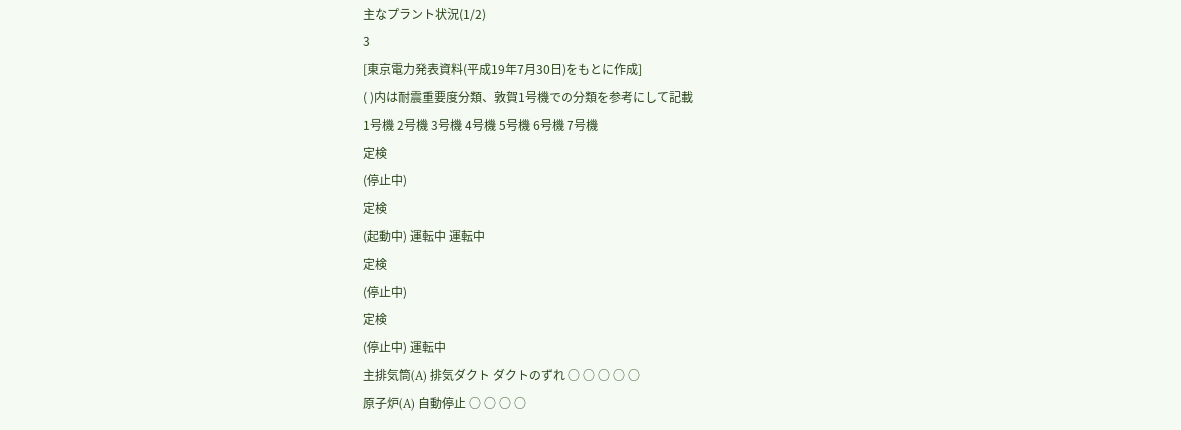主なプラント状況(1/2)
3
[東京電力発表資料(平成19年7月30日)をもとに作成]
( )内は耐震重要度分類、敦賀1号機での分類を参考にして記載
1号機 2号機 3号機 4号機 5号機 6号機 7号機
定検
(停止中)
定検
(起動中) 運転中 運転中
定検
(停止中)
定検
(停止中) 運転中
主排気筒(A) 排気ダクト ダクトのずれ ○ ○ ○ ○ ○
原子炉(A) 自動停止 ○ ○ ○ ○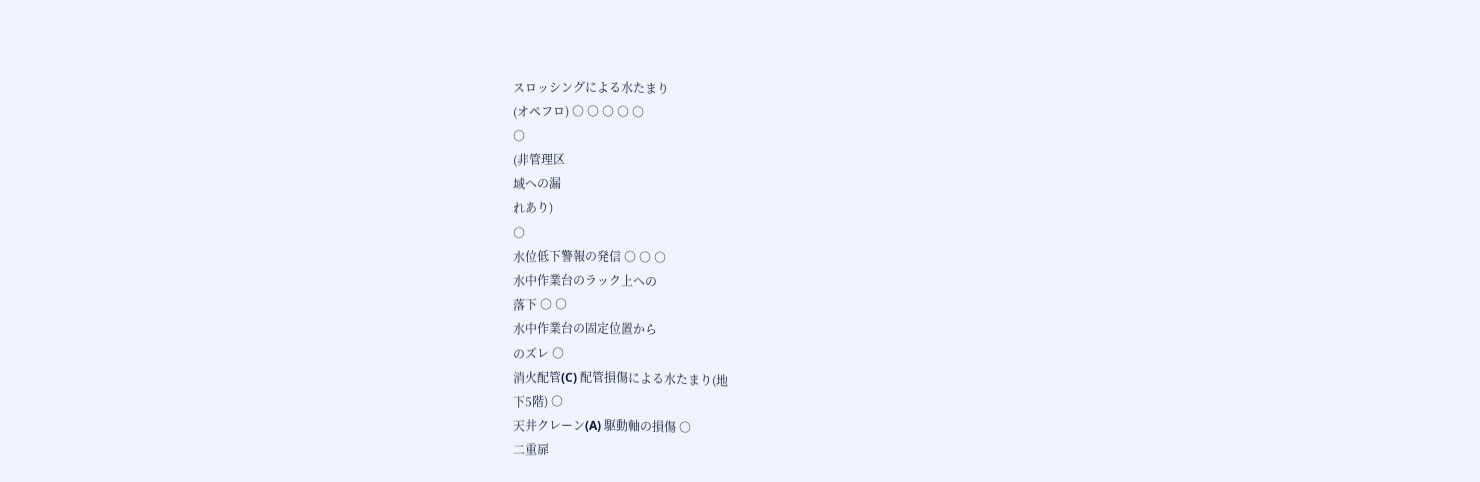スロッシングによる水たまり
(オペフロ) ○ ○ ○ ○ ○
○
(非管理区
域への漏
れあり)
○
水位低下警報の発信 ○ ○ ○
水中作業台のラック上への
落下 ○ ○
水中作業台の固定位置から
のズレ ○
消火配管(C) 配管損傷による水たまり(地
下5階) ○
天井クレーン(A) 駆動軸の損傷 ○
二重扉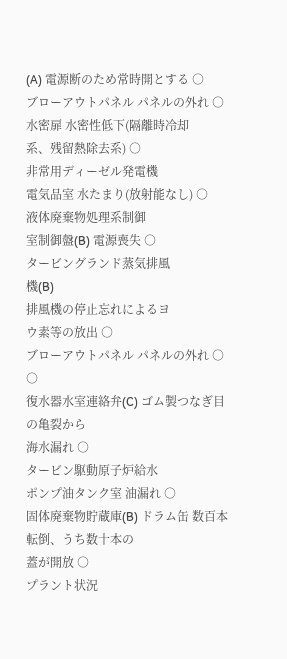(A) 電源断のため常時開とする ○
ブローアウトパネル パネルの外れ ○
水密扉 水密性低下(隔離時冷却
系、残留熱除去系) ○
非常用ディーゼル発電機
電気品室 水たまり(放射能なし) ○
液体廃棄物処理系制御
室制御盤(B) 電源喪失 ○
タービングランド蒸気排風
機(B)
排風機の停止忘れによるヨ
ウ素等の放出 ○
ブローアウトパネル パネルの外れ ○ ○
復水器水室連絡弁(C) ゴム製つなぎ目の亀裂から
海水漏れ ○
タービン駆動原子炉給水
ポンプ油タンク室 油漏れ ○
固体廃棄物貯蔵庫(B) ドラム缶 数百本転倒、うち数十本の
蓋が開放 ○
プラント状況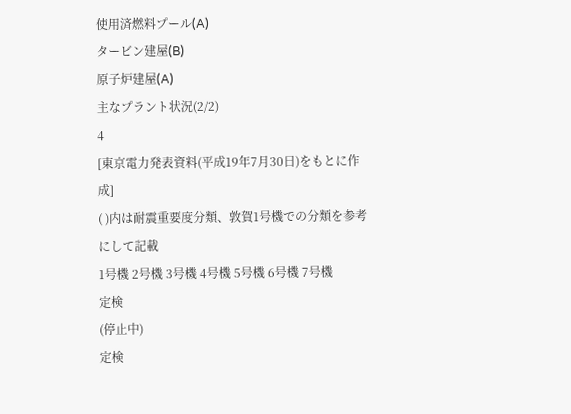使用済燃料プール(A)
タービン建屋(B)
原子炉建屋(A)
主なプラント状況(2/2)
4
[東京電力発表資料(平成19年7月30日)をもとに作成]
( )内は耐震重要度分類、敦賀1号機での分類を参考にして記載
1号機 2号機 3号機 4号機 5号機 6号機 7号機
定検
(停止中)
定検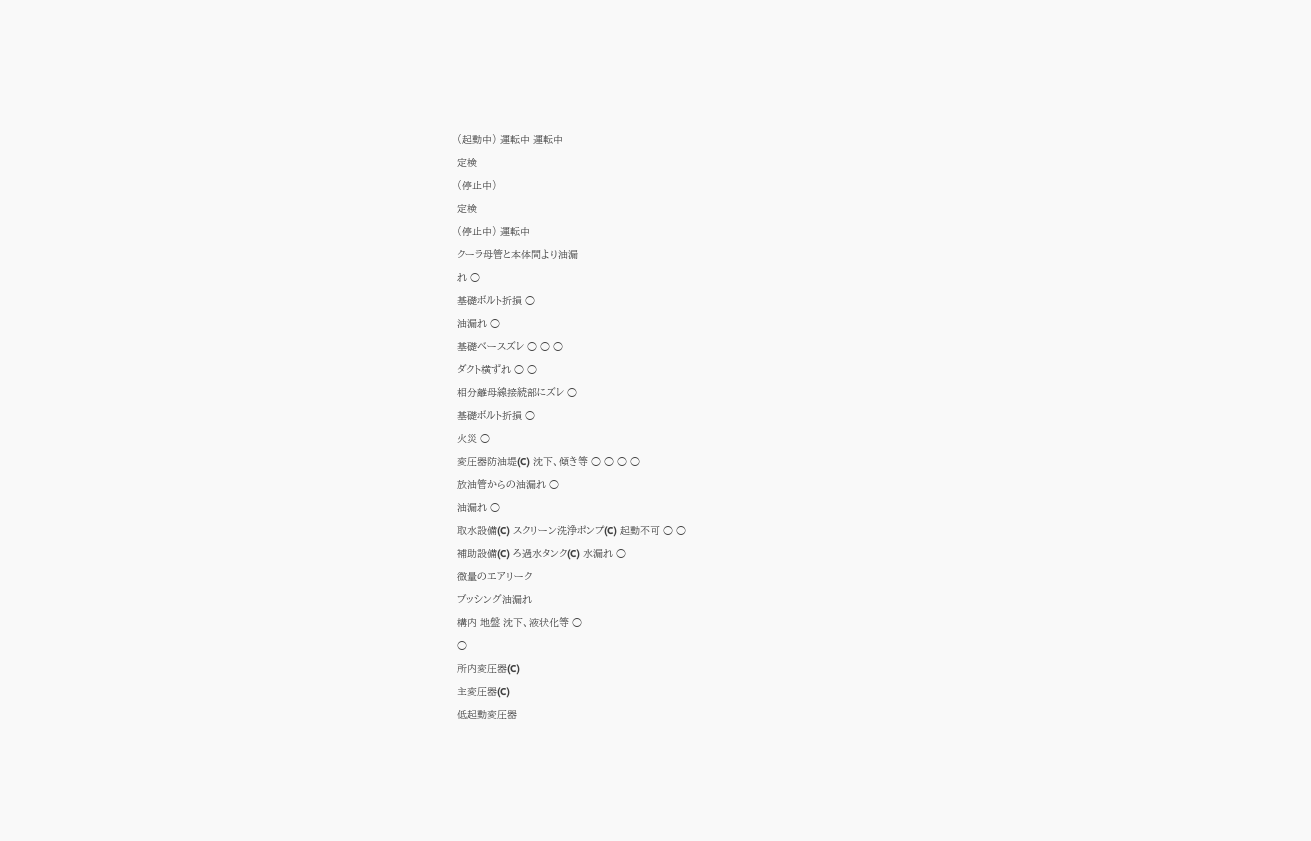(起動中) 運転中 運転中
定検
(停止中)
定検
(停止中) 運転中
クーラ母管と本体間より油漏
れ ○
基礎ボルト折損 ○
油漏れ ○
基礎ベースズレ ○ ○ ○
ダクト横ずれ ○ ○
相分離母線接続部にズレ ○
基礎ボルト折損 ○
火災 ○
変圧器防油堤(C) 沈下、傾き等 ○ ○ ○ ○
放油管からの油漏れ ○
油漏れ ○
取水設備(C) スクリーン洗浄ポンプ(C) 起動不可 ○ ○
補助設備(C) ろ過水タンク(C) 水漏れ ○
微量のエアリーク
ブッシング油漏れ
構内 地盤 沈下、液状化等 ○
○
所内変圧器(C)
主変圧器(C)
低起動変圧器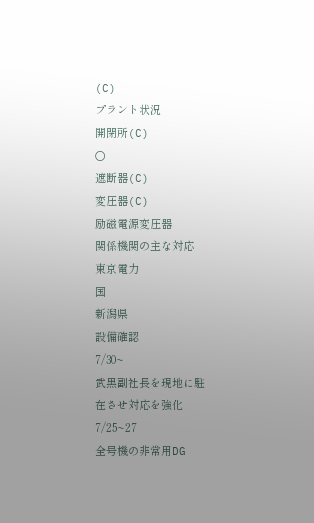(C)
プラント状況
開閉所(C)
○
遮断器(C)
変圧器(C)
励磁電源変圧器
関係機関の主な対応
東京電力
国
新潟県
設備確認
7/30~
武黒副社長を現地に駐
在させ対応を強化
7/25~27
全号機の非常用DG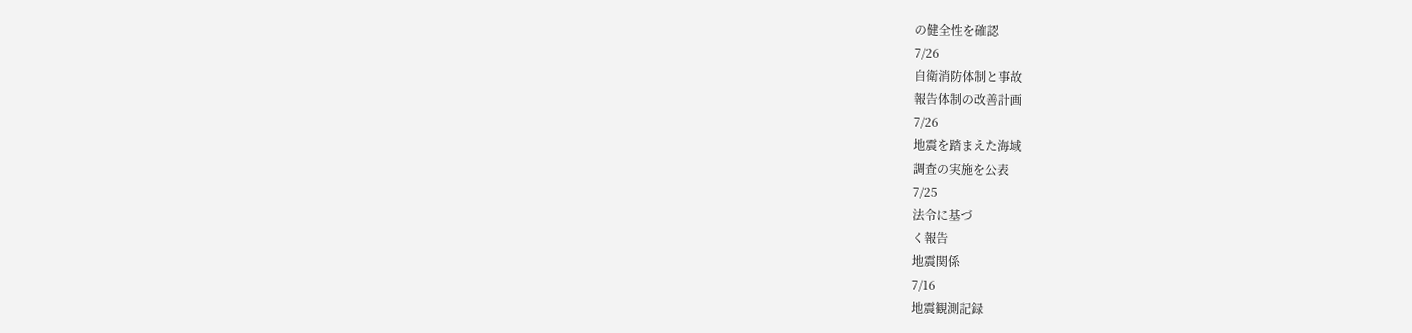の健全性を確認
7/26
自衛消防体制と事故
報告体制の改善計画
7/26
地震を踏まえた海域
調査の実施を公表
7/25
法令に基づ
く報告
地震関係
7/16
地震観測記録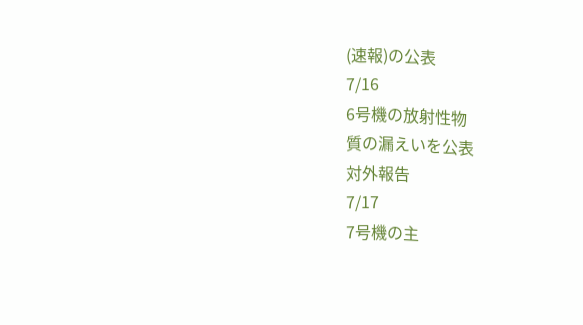(速報)の公表
7/16
6号機の放射性物
質の漏えいを公表
対外報告
7/17
7号機の主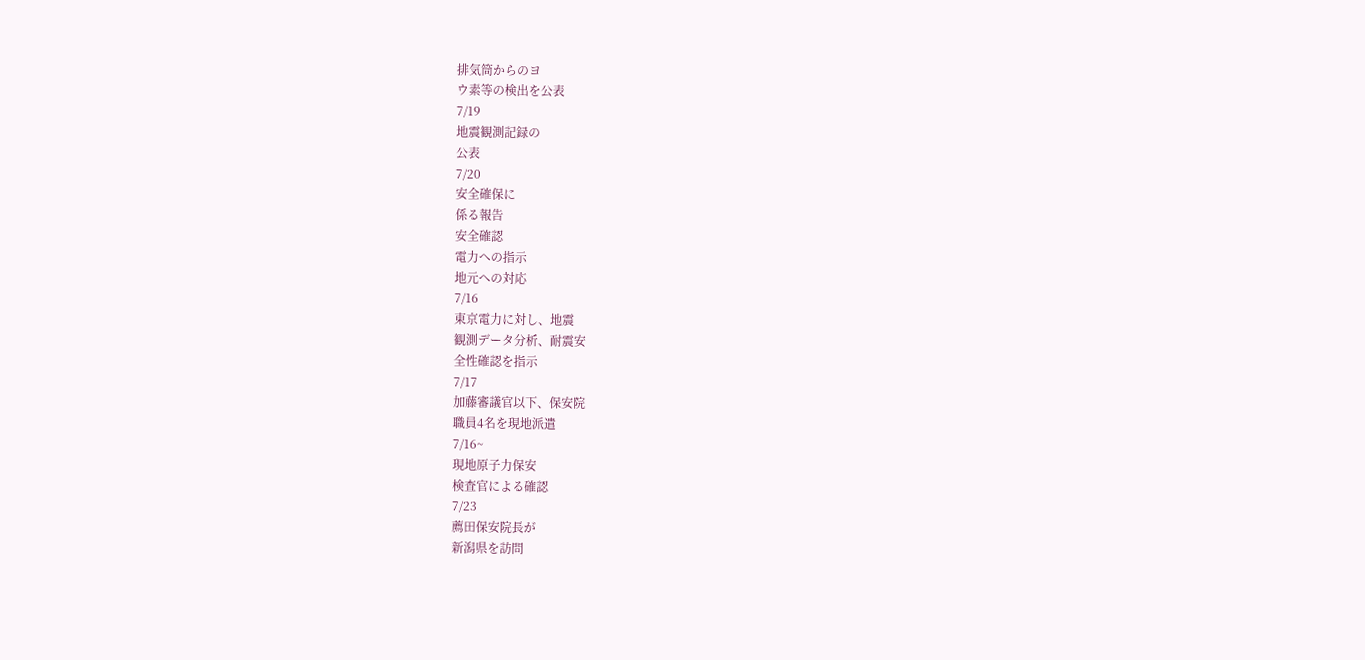排気筒からのヨ
ウ素等の検出を公表
7/19
地震観測記録の
公表
7/20
安全確保に
係る報告
安全確認
電力への指示
地元への対応
7/16
東京電力に対し、地震
観測データ分析、耐震安
全性確認を指示
7/17
加藤審議官以下、保安院
職員4名を現地派遣
7/16~
現地原子力保安
検査官による確認
7/23
薦田保安院長が
新潟県を訪問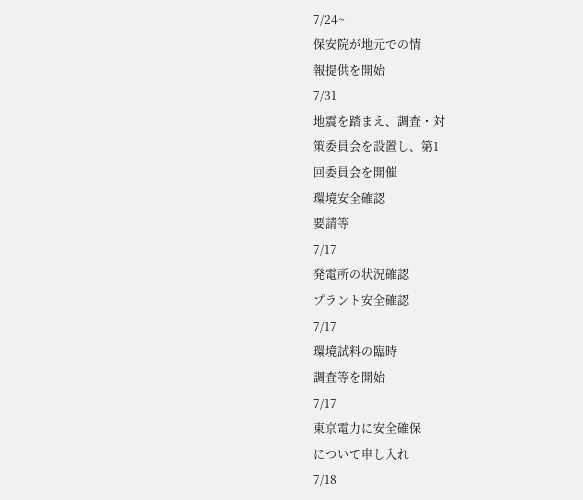7/24~
保安院が地元での情
報提供を開始
7/31
地震を踏まえ、調査・対
策委員会を設置し、第1
回委員会を開催
環境安全確認
要請等
7/17
発電所の状況確認
プラント安全確認
7/17
環境試料の臨時
調査等を開始
7/17
東京電力に安全確保
について申し入れ
7/18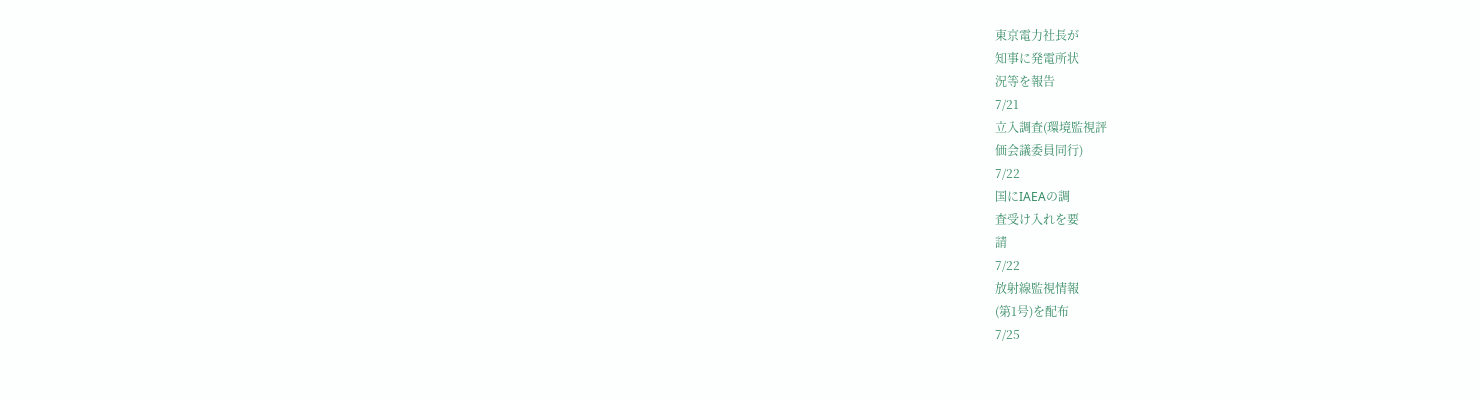東京電力社長が
知事に発電所状
況等を報告
7/21
立入調査(環境監視評
価会議委員同行)
7/22
国にIAEAの調
査受け入れを要
請
7/22
放射線監視情報
(第1号)を配布
7/25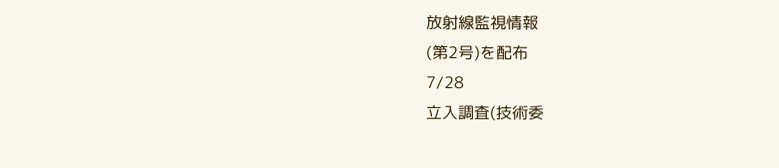放射線監視情報
(第2号)を配布
7/28
立入調査(技術委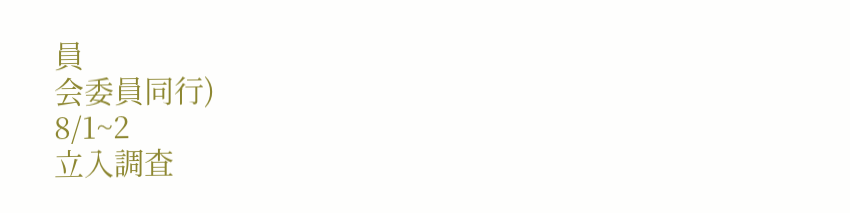員
会委員同行)
8/1~2
立入調査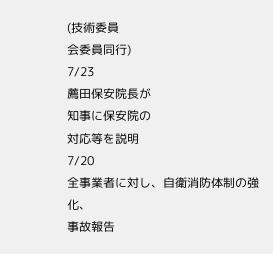(技術委員
会委員同行)
7/23
薦田保安院長が
知事に保安院の
対応等を説明
7/20
全事業者に対し、自衛消防体制の強化、
事故報告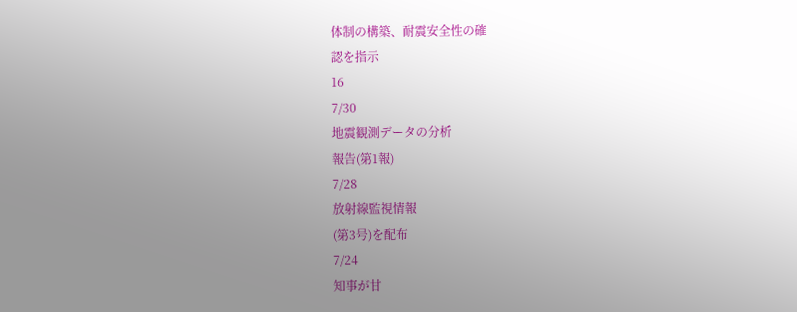体制の構築、耐震安全性の確
認を指示
16
7/30
地震観測データの分析
報告(第1報)
7/28
放射線監視情報
(第3号)を配布
7/24
知事が甘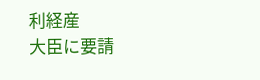利経産
大臣に要請